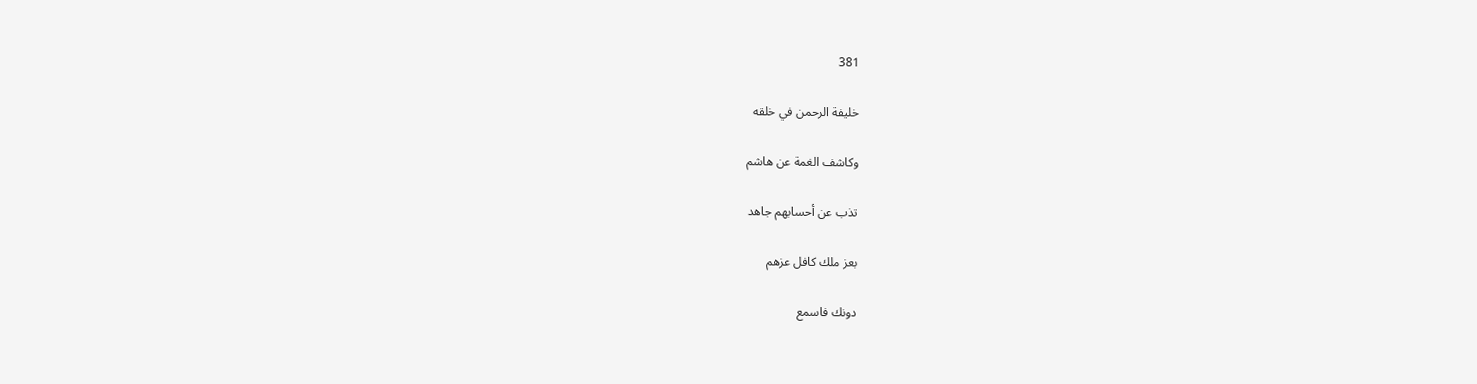381

خليفة الرحمن في خلقه

وكاشف الغمة عن هاشم

تذب عن أحسابهم جاهد

بعز ملك كافل عزهم

دونك فاسمع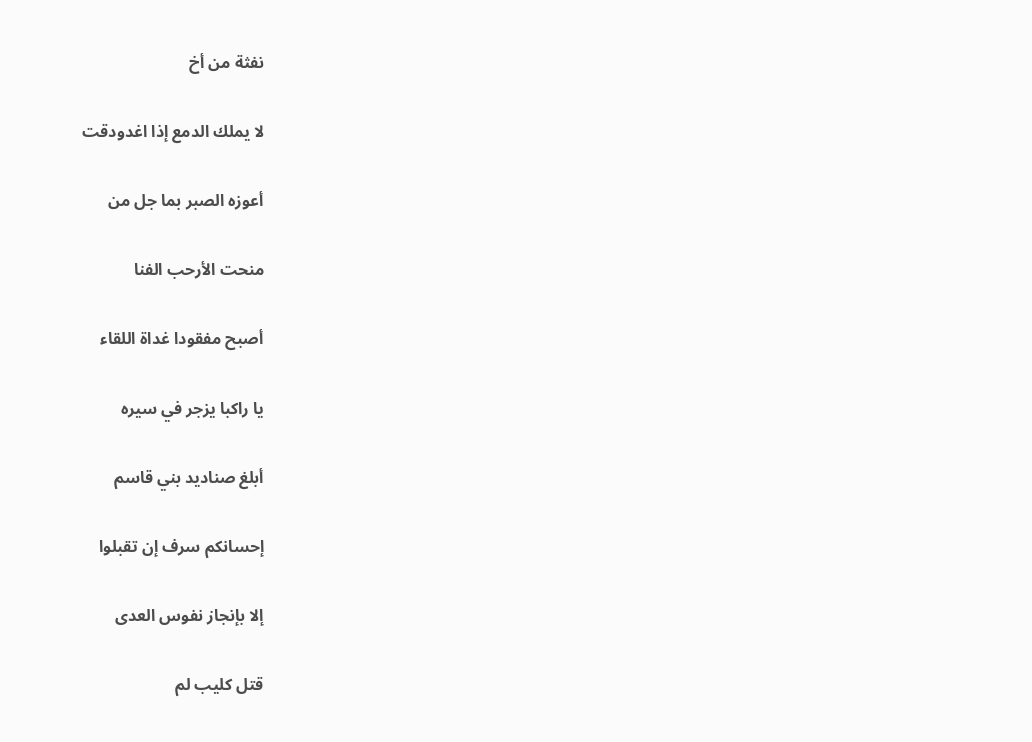نفثة من أخ

لا يملك الدمع إذا اغدودقت

أعوزه الصبر بما جل من

منحت الأرحب الفنا

أصبح مفقودا غداة اللقاء

يا راكبا يزجر في سيره

أبلغ صناديد بني قاسم

إحسانكم سرف إن تقبلوا

إلا بإنجاز نفوس العدى

قتل كليب لم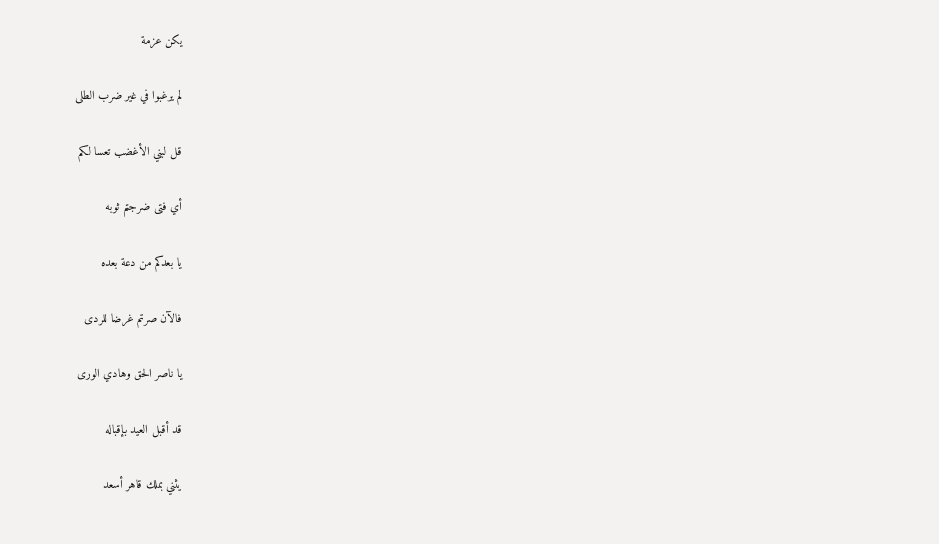يكن عزمة

لم يرغبوا في غير ضرب الطلى

قل لبني الأغضب تعسا لكم

أي فتى ضرجتم ثوبه

يا بعدكم من دعة بعده

فالآن صرتم غرضا للردى

يا ناصر الحق وهادي الورى

قد أقبل العيد بإقباله

يثني بملك قاهر أسعد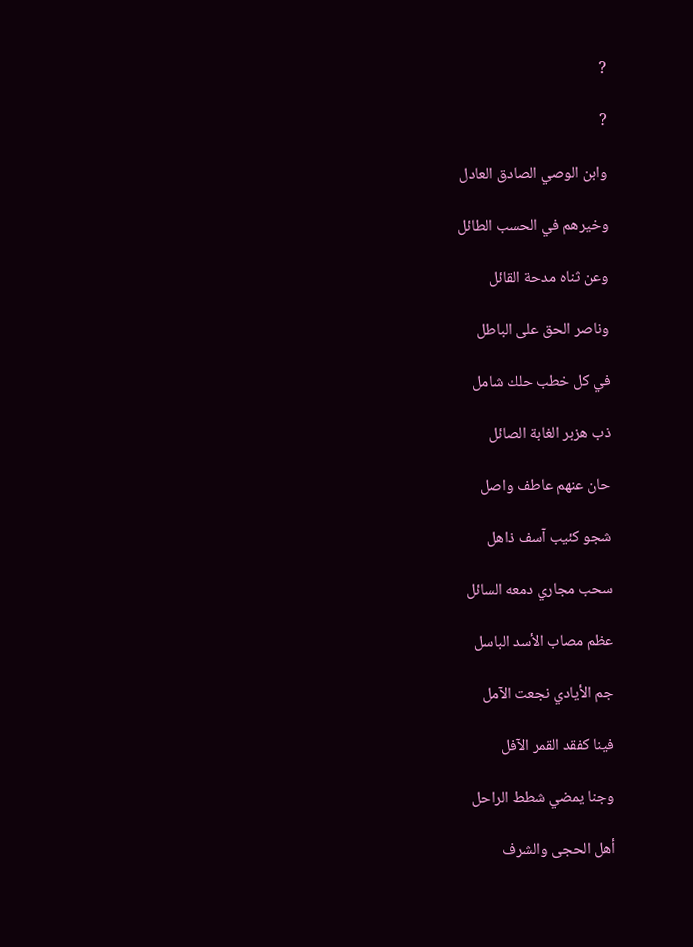?

?

وابن الوصي الصادق العادل

وخيرهم في الحسب الطائل

وعن ثناه مدحة القائل

وناصر الحق على الباطل

في كل خطب حلك شامل

ذب هزبر الغابة الصائل

حان عنهم عاطف واصل

شجو كئيب آسف ذاهل

سحب مجاري دمعه السائل

عظم مصاب الأسد الباسل

جم الأيادي نجعت الآمل

فينا كفقد القمر الآفل

وجنا يمضي شطط الراحل

أهل الحجى والشرف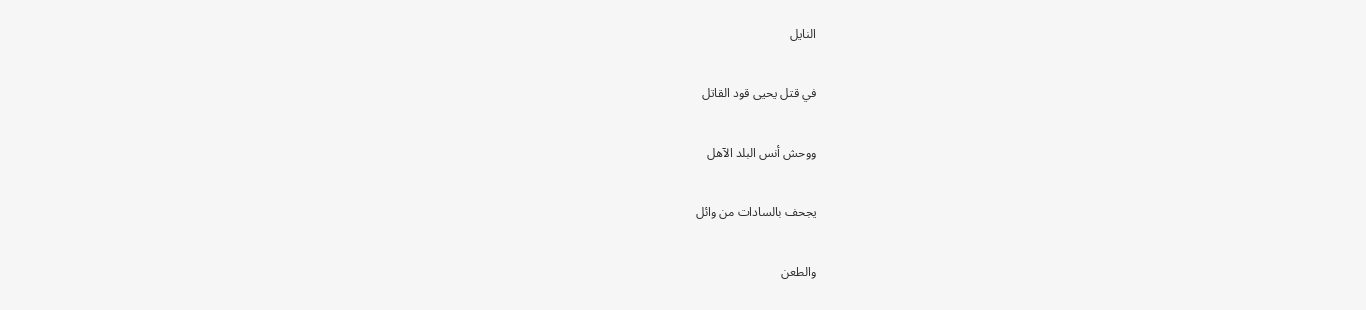النايل

في قتل يحيى قود القاتل

ووحش أنس البلد الآهل

يجحف بالسادات من وائل

والطعن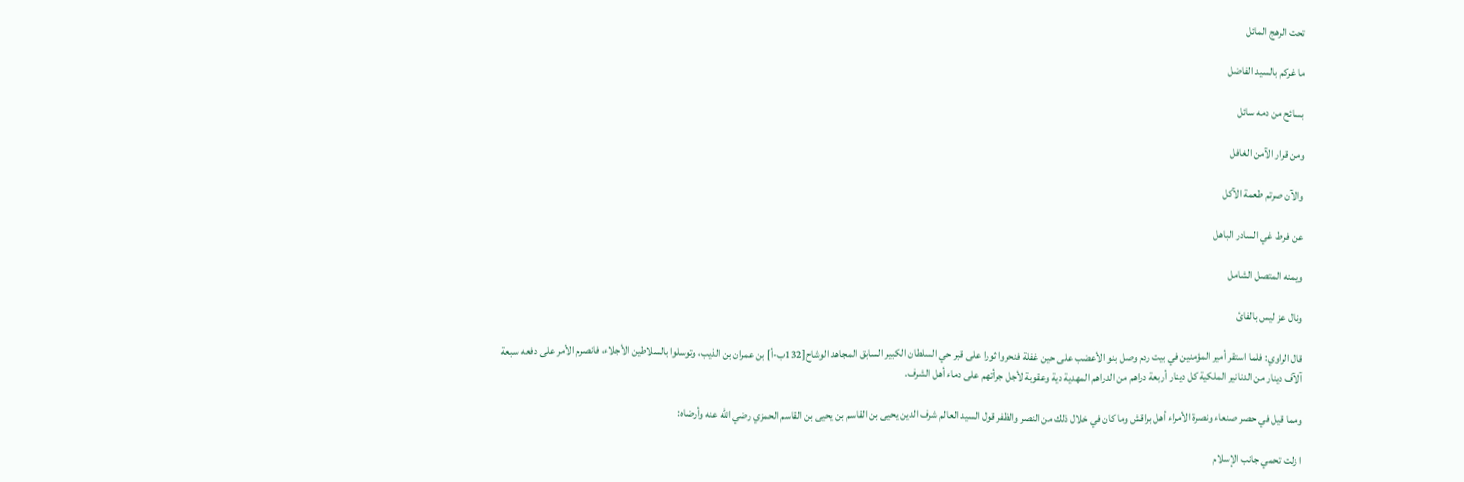تحت الرهج المائل

ما غركم بالسيد الفاضل

بسائح من دمه سائل

ومن قرار الآمن الغافل

والآن صرتم طعمة الآكل

عن فرط غي السادر الباهل

ويمنه المتصل الشامل

ونال عز ليس بالفائ

قال الراوي: فلما استقر أمير المؤمنين في بيت ردم وصل بنو الأعضب على حين غفلة فنحروا ثورا على قبر حي السلطان الكبير السابق المجاهد الوشاح[132ب-أ] بن عمران بن الذيب، وتوسلوا بالسلاطين الأجلاء، فانصرم الأمر على دفعه سبعة آلآف دينار من الدنانير الملكية كل دينار أربعة دراهم من الدراهم المهدية دية وعقوبة لأجل جرأتهم على دماء أهل الشرف.

ومما قيل في حصر صنعاء ونصرة الأمراء أهل براقش وما كان في خلال ذلك من النصر والظفر قول السيد العالم شرف الدين يحيى بن القاسم بن يحيى بن القاسم الحمزي رضي الله عنه وأرضاه:

ا زلت تحمي جانب الإسلام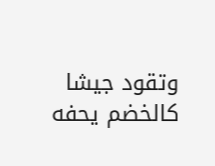وتقود جيشا كالخضم يحفه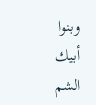وبنوا أبيك الشم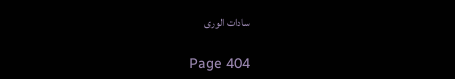سادات الورى

Page 404